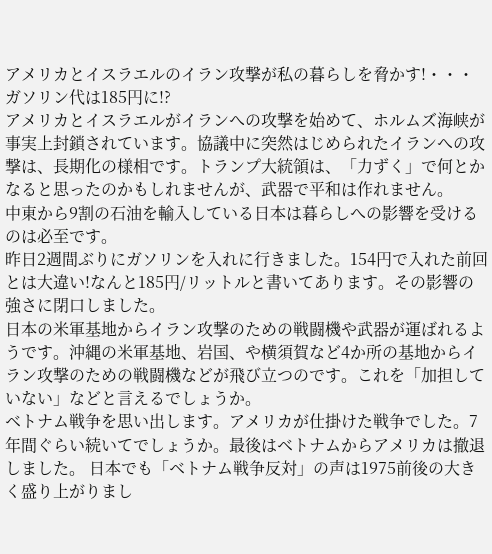アメリカとイスラエルのイラン攻撃が私の暮らしを脅かす!・・・ガソリン代は185円に!?
アメリカとイスラエルがイランへの攻撃を始めて、ホルムズ海峡が事実上封鎖されています。協議中に突然はじめられたイランへの攻撃は、長期化の様相です。トランプ大統領は、「力ずく」で何とかなると思ったのかもしれませんが、武器で平和は作れません。
中東から9割の石油を輸入している日本は暮らしへの影響を受けるのは必至です。
昨日2週間ぶりにガソリンを入れに行きました。154円で入れた前回とは大違い!なんと185円/リットルと書いてあります。その影響の強さに閉口しました。
日本の米軍基地からイラン攻撃のための戦闘機や武器が運ばれるようです。沖縄の米軍基地、岩国、や横須賀など4か所の基地からイラン攻撃のための戦闘機などが飛び立つのです。これを「加担していない」などと言えるでしょうか。
ベトナム戦争を思い出します。アメリカが仕掛けた戦争でした。7年間ぐらい続いてでしょうか。最後はベトナムからアメリカは撤退しました。 日本でも「ベトナム戦争反対」の声は1975前後の大きく盛り上がりまし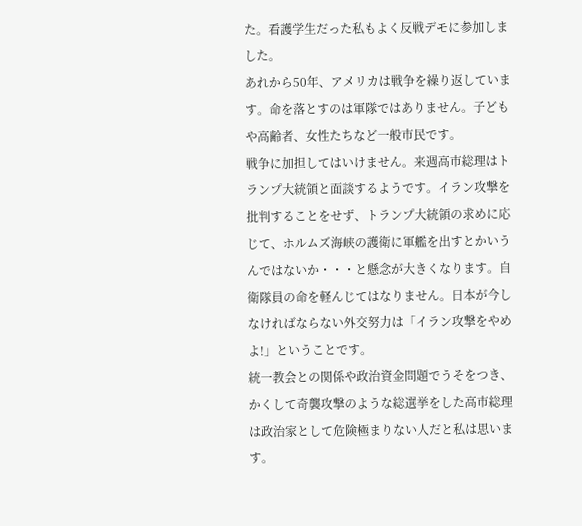た。看護学生だった私もよく反戦デモに参加しました。
あれから50年、アメリカは戦争を繰り返しています。命を落とすのは軍隊ではありません。子どもや高齢者、女性たちなど一般市民です。
戦争に加担してはいけません。来週高市総理はトランプ大統領と面談するようです。イラン攻撃を批判することをせず、トランプ大統領の求めに応じて、ホルムズ海峡の護衛に軍艦を出すとかいうんではないか・・・と懸念が大きくなります。自衛隊員の命を軽んじてはなりません。日本が今しなければならない外交努力は「イラン攻撃をやめよ!」ということです。
統一教会との関係や政治資金問題でうそをつき、かくして奇襲攻撃のような総選挙をした高市総理は政治家として危険極まりない人だと私は思います。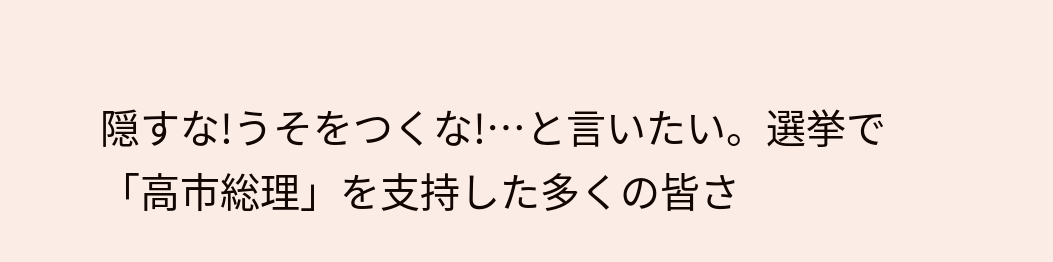隠すな!うそをつくな!…と言いたい。選挙で「高市総理」を支持した多くの皆さ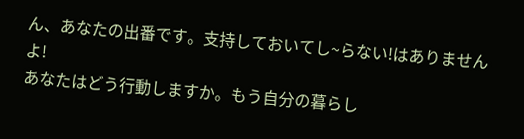ん、あなたの出番です。支持しておいてし~らない!はありませんよ!
あなたはどう行動しますか。もう自分の暮らし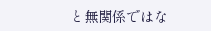と無関係ではな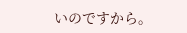いのですから。